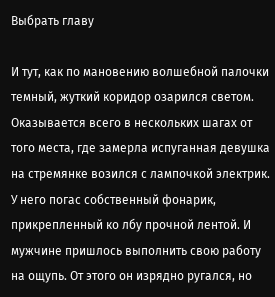Выбрать главу

И тут, как по мановению волшебной палочки темный, жуткий коридор озарился светом. Оказывается всего в нескольких шагах от того места, где замерла испуганная девушка на стремянке возился с лампочкой электрик. У него погас собственный фонарик, прикрепленный ко лбу прочной лентой. И мужчине пришлось выполнить свою работу на ощупь. От этого он изрядно ругался, но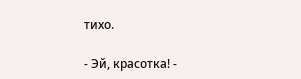тихо.

- Эй, красотка! -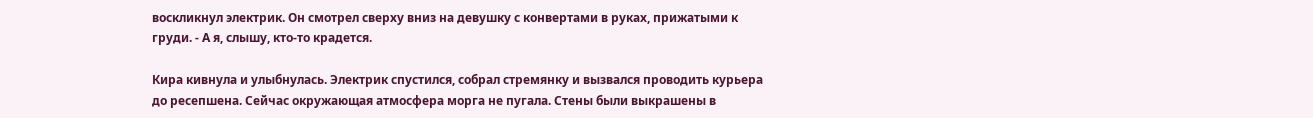воскликнул электрик. Он смотрел сверху вниз на девушку с конвертами в руках, прижатыми к груди. - А я, слышу, кто-то крадется.

Кира кивнула и улыбнулась. Электрик спустился, собрал стремянку и вызвался проводить курьера до ресепшена. Сейчас окружающая атмосфера морга не пугала. Стены были выкрашены в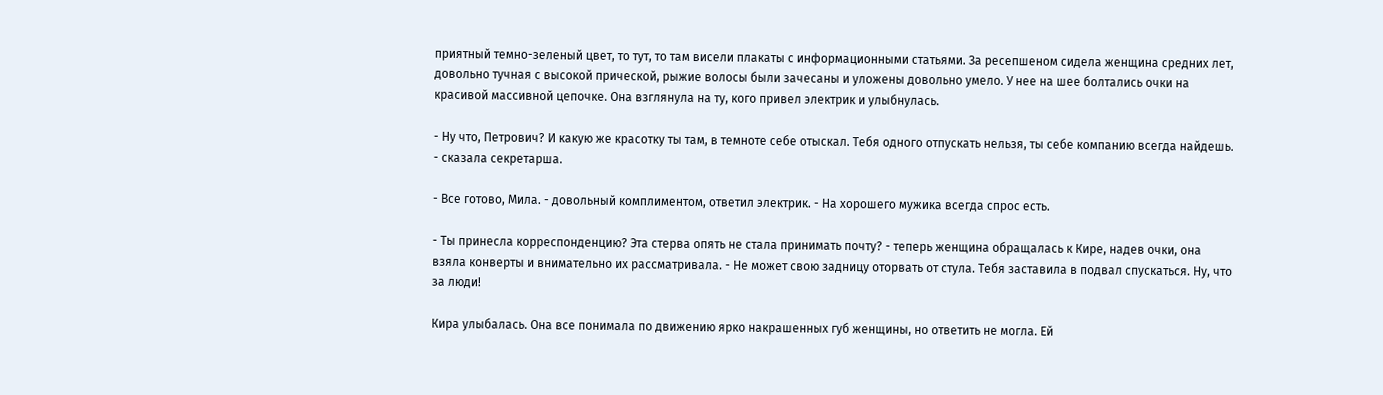приятный темно-зеленый цвет, то тут, то там висели плакаты с информационными статьями. За ресепшеном сидела женщина средних лет, довольно тучная с высокой прической, рыжие волосы были зачесаны и уложены довольно умело. У нее на шее болтались очки на красивой массивной цепочке. Она взглянула на ту, кого привел электрик и улыбнулась.

- Ну что, Петрович? И какую же красотку ты там, в темноте себе отыскал. Тебя одного отпускать нельзя, ты себе компанию всегда найдешь. - сказала секретарша.

- Все готово, Мила. - довольный комплиментом, ответил электрик. - На хорошего мужика всегда спрос есть.

- Ты принесла корреспонденцию? Эта стерва опять не стала принимать почту? - теперь женщина обращалась к Кире, надев очки, она взяла конверты и внимательно их рассматривала. - Не может свою задницу оторвать от стула. Тебя заставила в подвал спускаться. Ну, что за люди!

Кира улыбалась. Она все понимала по движению ярко накрашенных губ женщины, но ответить не могла. Ей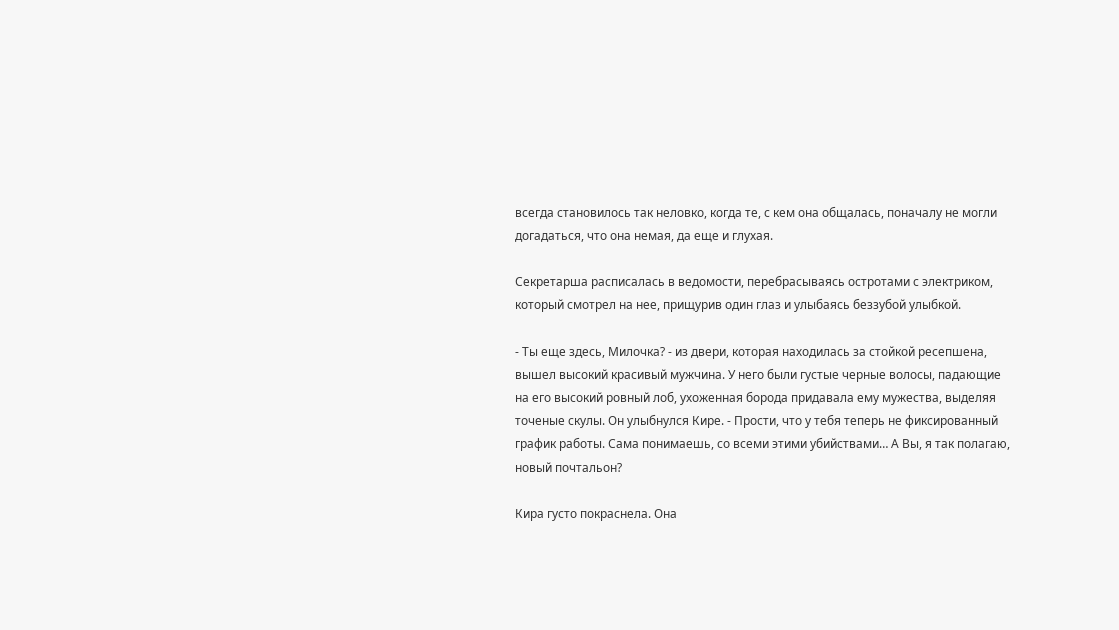всегда становилось так неловко, когда те, с кем она общалась, поначалу не могли догадаться, что она немая, да еще и глухая.

Секретарша расписалась в ведомости, перебрасываясь остротами с электриком, который смотрел на нее, прищурив один глаз и улыбаясь беззубой улыбкой.

- Ты еще здесь, Милочка? - из двери, которая находилась за стойкой ресепшена, вышел высокий красивый мужчина. У него были густые черные волосы, падающие на его высокий ровный лоб, ухоженная борода придавала ему мужества, выделяя точеные скулы. Он улыбнулся Кире. - Прости, что у тебя теперь не фиксированный график работы. Сама понимаешь, со всеми этими убийствами… А Вы, я так полагаю, новый почтальон?

Кира густо покраснела. Она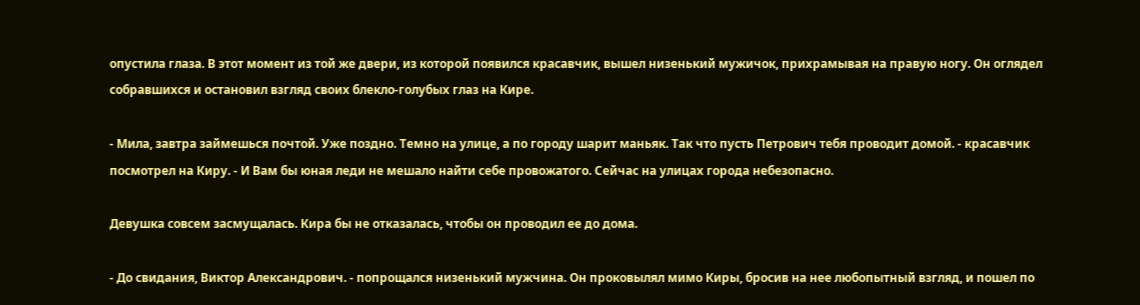опустила глаза. В этот момент из той же двери, из которой появился красавчик, вышел низенький мужичок, прихрамывая на правую ногу. Он оглядел собравшихся и остановил взгляд своих блекло-голубых глаз на Кире.

- Мила, завтра займешься почтой. Уже поздно. Темно на улице, а по городу шарит маньяк. Так что пусть Петрович тебя проводит домой. - красавчик посмотрел на Киру. - И Вам бы юная леди не мешало найти себе провожатого. Сейчас на улицах города небезопасно.

Девушка совсем засмущалась. Кира бы не отказалась, чтобы он проводил ее до дома.

- До свидания, Виктор Александрович. - попрощался низенький мужчина. Он проковылял мимо Киры, бросив на нее любопытный взгляд, и пошел по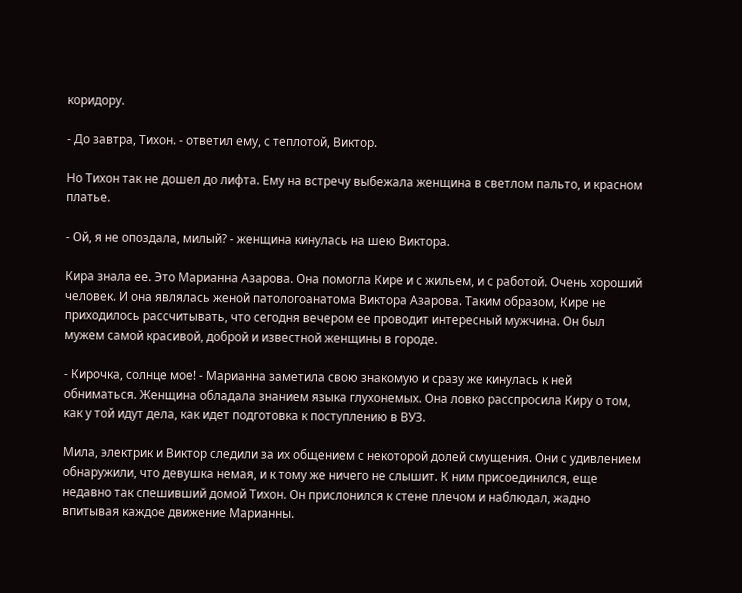коридору.

- До завтра, Тихон. - ответил ему, с теплотой, Виктор.

Но Тихон так не дошел до лифта. Ему на встречу выбежала женщина в светлом пальто, и красном платье.

- Ой, я не опоздала, милый? - женщина кинулась на шею Виктора.

Кира знала ее. Это Марианна Азарова. Она помогла Кире и с жильем, и с работой. Очень хороший человек. И она являлась женой патологоанатома Виктора Азарова. Таким образом, Кире не приходилось рассчитывать, что сегодня вечером ее проводит интересный мужчина. Он был мужем самой красивой, доброй и известной женщины в городе.

- Кирочка, солнце мое! - Марианна заметила свою знакомую и сразу же кинулась к ней обниматься. Женщина обладала знанием языка глухонемых. Она ловко расспросила Киру о том, как у той идут дела, как идет подготовка к поступлению в ВУЗ.

Мила, электрик и Виктор следили за их общением с некоторой долей смущения. Они с удивлением обнаружили, что девушка немая, и к тому же ничего не слышит. К ним присоединился, еще недавно так спешивший домой Тихон. Он прислонился к стене плечом и наблюдал, жадно впитывая каждое движение Марианны.